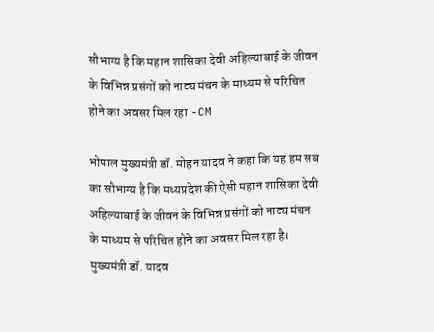सौभाग्य है कि महान शासिका देवी अहिल्याबाई के जीवन के विभिन्न प्रसंगों को नाट्य मंचन के माध्यम से परिचित होने का अवसर मिल रहा -CM

भोपाल मुख्यमंत्री डॉ. मोहन यादव ने कहा कि यह हम सब का सौभाग्य है कि मध्यप्रदेश की ऐसी महान शासिका देवी अहिल्याबाई के जीवन के विभिन्न प्रसंगों को नाट्य मंचन के माध्यम से परिचित होने का अवसर मिल रहा है। मुख्यमंत्री डॉ. यादव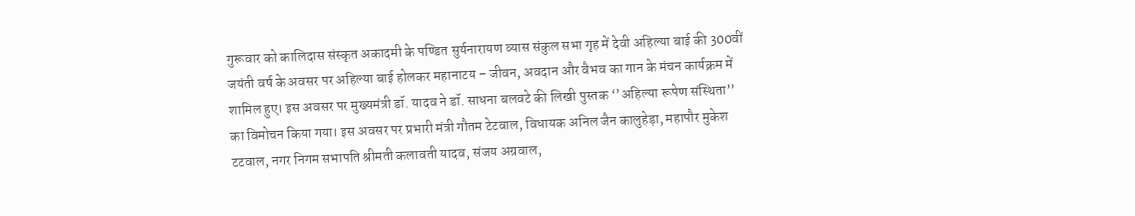गुरूवार को कालिदास संस्कृत अकादमी के पण्डित सुर्यनारायण व्यास संकुल सभा गृह में देवी अहिल्या बाई की 300वीं जयंती वर्ष के अवसर पर अहिल्या बाई होलकर महानाटय – जीवन, अवदान और वैभव का गान के मंचन कार्यक्रम में शामिल हुए। इस अवसर पर मुख्यमंत्री डॉ. यादव ने डॉ. साधना बलवटे की लिखी पुस्तक ‘’अहिल्या रूपेण संस्थिता’’ का विमोचन किया गया। इस अवसर पर प्रभारी मंत्री गौतम टेटवाल, विधायक अनिल जैन कालुहेड़ा, महापौर मुकेश टटवाल, नगर निगम सभापति श्रीमती कलावती यादव, संजय अग्रवाल,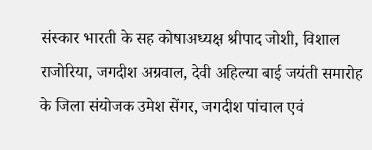संस्कार भारती के सह कोषाअध्यक्ष श्रीपाद जोशी, विशाल राजोरिया, जगदीश अग्रवाल, देवी अहिल्या बाई जयंती समारोह के जिला संयोजक उमेश सेंगर, जगदीश पांचाल एवं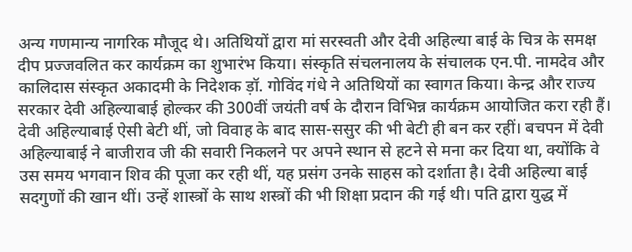अन्य गणमान्य नागरिक मौजूद थे। अतिथियों द्वारा मां सरस्वती और देवी अहिल्या बाई के चित्र के समक्ष दीप प्रज्जवलित कर कार्यक्रम का शुभारंभ किया। संस्कृति संचलनालय के संचालक एन.पी. नामदेव और कालिदास संस्कृत अकादमी के निदेशक ड़ॉ. गोविंद गंधे ने अतिथियों का स्वागत किया। केन्द्र और राज्य सरकार देवी अहिल्याबाई होल्कर की 300वीं जयंती वर्ष के दौरान विभिन्न कार्यक्रम आयोजित करा रही हैं। देवी अहिल्याबाई ऐसी बेटी थीं, जो विवाह के बाद सास-ससुर की भी बेटी ही बन कर रहीं। बचपन में देवी अहिल्याबाई ने बाजीराव जी की सवारी निकलने पर अपने स्थान से हटने से मना कर दिया था, क्योंकि वे उस समय भगवान शिव की पूजा कर रही थीं, यह प्रसंग उनके साहस को दर्शाता है। देवी अहिल्या बाई सदगुणों की खान थीं। उन्हें शास्त्रों के साथ शस्त्रों की भी शिक्षा प्रदान की गई थी। पति द्वारा युद्ध में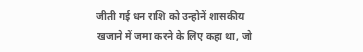जीती गई धन राशि को उन्होनें शासकीय खजाने में जमा करने के लिए कहा था, जो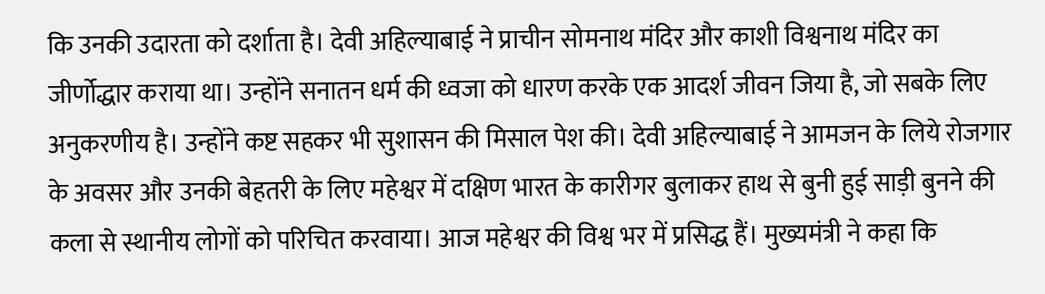कि उनकी उदारता को दर्शाता है। देवी अहिल्याबाई ने प्राचीन सोमनाथ मंदिर और काशी विश्वनाथ मंदिर का जीर्णोद्धार कराया था। उन्होंने सनातन धर्म की ध्वजा को धारण करके एक आदर्श जीवन जिया है, जो सबके लिए अनुकरणीय है। उन्होंने कष्ट सहकर भी सुशासन की मिसाल पेश की। देवी अहिल्याबाई ने आमजन के लिये रोजगार के अवसर और उनकी बेहतरी के लिए महेश्वर में दक्षिण भारत के कारीगर बुलाकर हाथ से बुनी हुई साड़ी बुनने की कला से स्थानीय लोगों को परिचित करवाया। आज महेश्वर की विश्व भर में प्रसिद्ध हैं। मुख्यमंत्री ने कहा कि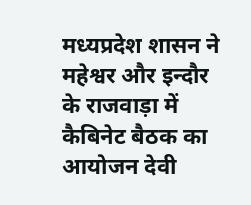मध्यप्रदेश शासन ने महेश्वर और इन्दौर के राजवाड़ा में कैबिनेट बैठक का आयोजन देवी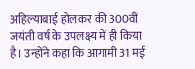अहिल्याबाई होलकर की 300वीं जयंती वर्ष के उपलक्ष्य में ही किया है। उन्होंने कहा कि आगामी 31 मई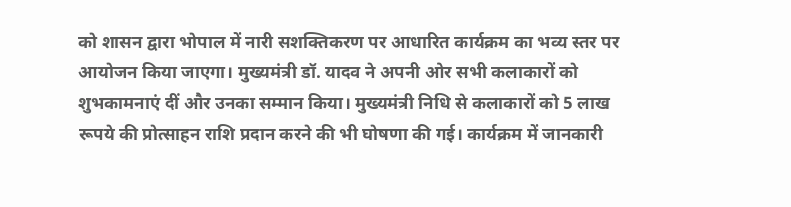को शासन द्वारा भोपाल में नारी सशक्तिकरण पर आधारित कार्यक्रम का भव्य स्तर पर आयोजन किया जाएगा। मुख्यमंत्री डॉ. यादव ने अपनी ओर सभी कलाकारों को शुभकामनाएं दीं और उनका सम्मान किया। मुख्यमंत्री निधि से कलाकारों को 5 लाख रूपये की प्रोत्साहन राशि प्रदान करने की भी घोषणा की गई। कार्यक्रम में जानकारी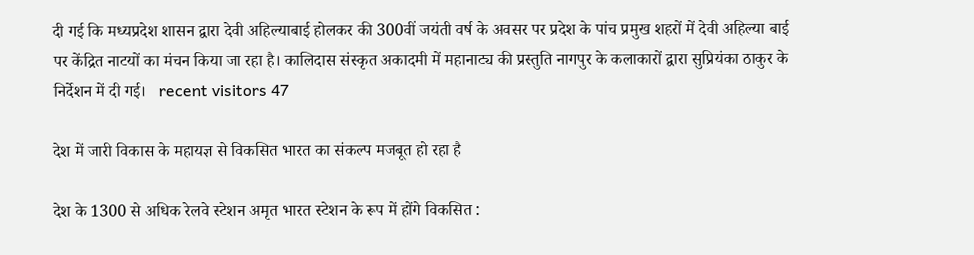दी गई कि मध्यप्रदेश शासन द्वारा देवी अहिल्याबाई होलकर की 300वीं जयंती वर्ष के अवसर पर प्रदेश के पांच प्रमुख शहरों में देवी अहिल्या बाई पर केंद्रित नाटयों का मंचन किया जा रहा है। कालिदास संस्कृत अकादमी में महानाट्य की प्रस्तुति नागपुर के कलाकारों द्वारा सुप्रियंका ठाकुर के निर्देशन में दी गई।   recent visitors 47

देश में जारी विकास के महायज्ञ से विकसित भारत का संकल्प मजबूत हो रहा है

देश के 1300 से अधिक रेलवे स्टेशन अमृत भारत स्टेशन के रूप में होंगे विकसित :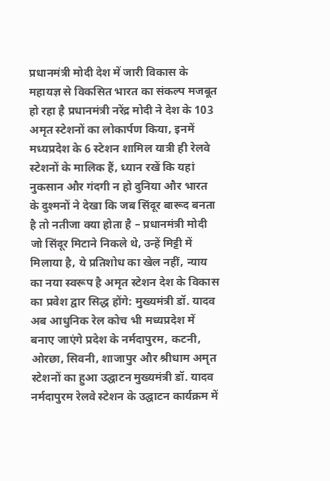प्रधानमंत्री मोदी देश में जारी विकास के महायज्ञ से विकसित भारत का संकल्प मजबूत हो रहा है प्रधानमंत्री नरेंद्र मोदी ने देश के 103 अमृत स्टेशनों का लोकार्पण किया, इनमें मध्यप्रदेश के 6 स्टेशन शामिल यात्री ही रेलवे स्टेशनों के मालिक हैं, ध्यान रखें कि यहां नुकसान और गंदगी न हो दुनिया और भारत के दुश्मनों ने देखा कि जब सिंदूर बारूद बनता है तो नतीजा क्या होता है – प्रधानमंत्री मोदी जो सिंदूर मिटाने निकले थे, उन्हें मिट्टी में मिलाया है, ये प्रतिशोध का खेल नहीं, न्याय का नया स्वरूप है अमृत स्टेशन देश के विकास का प्रवेश द्वार सिद्ध होंगे: मुख्यमंत्री डॉ. यादव अब आधुनिक रेल कोच भी मध्यप्रदेश में बनाए जाएंगे प्रदेश के नर्मदापुरम, कटनी, ओरछा, सिवनी, शाजापुर और श्रीधाम अमृत स्टेशनों का हुआ उद्घाटन मुख्यमंत्री डॉ. यादव नर्मदापुरम रेलवे स्टेशन के उद्घाटन कार्यक्रम में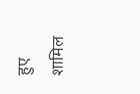हुए शामिल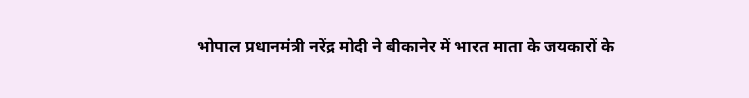भोपाल प्रधानमंत्री नरेंद्र मोदी ने बीकानेर में भारत माता के जयकारों के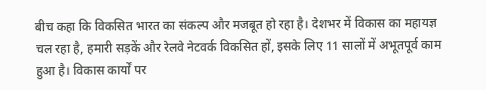बीच कहा कि विकसित भारत का संकल्प और मजबूत हो रहा है। देशभर में विकास का महायज्ञ चल रहा है, हमारी सड़कें और रेलवे नेटवर्क विकसित हों, इसके लिए 11 सालों में अभूतपूर्व काम हुआ है। विकास कार्यों पर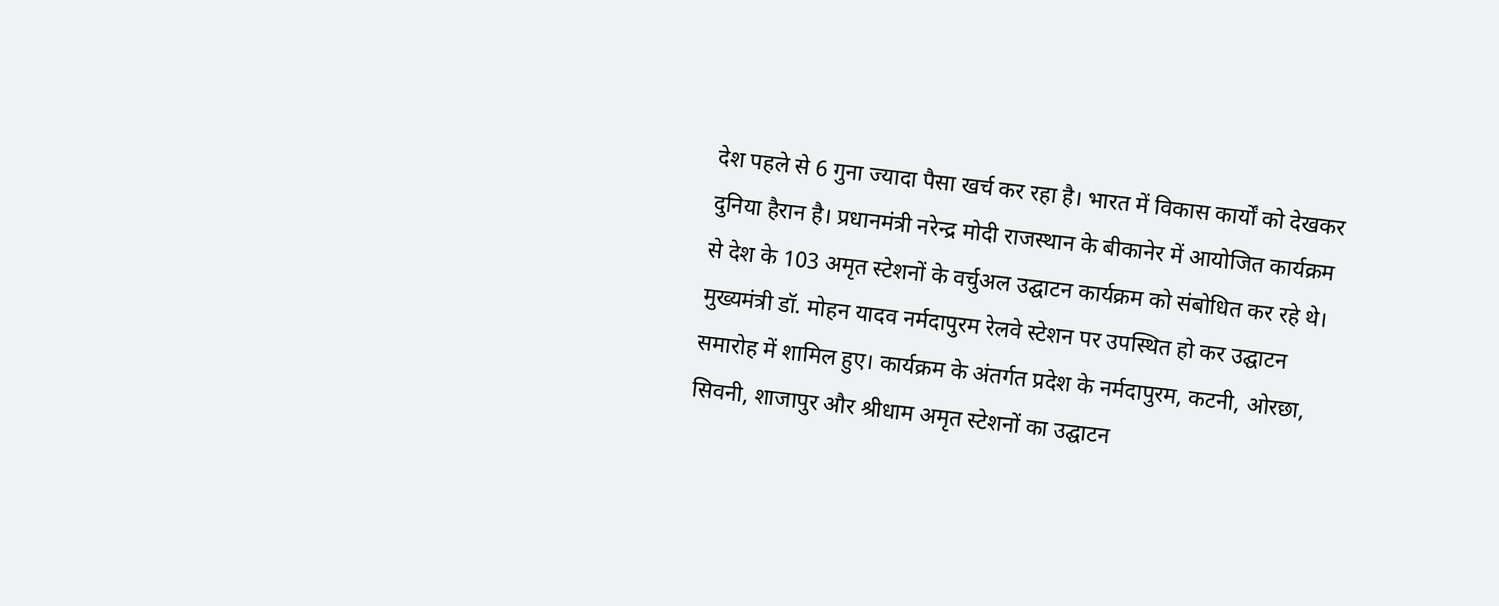देश पहले से 6 गुना ज्यादा पैसा खर्च कर रहा है। भारत में विकास कार्यों को देखकर दुनिया हैरान है। प्रधानमंत्री नरेन्द्र मोदी राजस्थान के बीकानेर में आयोजित कार्यक्रम से देश के 103 अमृत स्टेशनों के वर्चुअल उद्घाटन कार्यक्रम को संबोधित कर रहे थे। मुख्यमंत्री डॉ. मोहन यादव नर्मदापुरम रेलवे स्टेशन पर उपस्थित हो कर उद्घाटन समारोह में शामिल हुए। कार्यक्रम के अंतर्गत प्रदेश के नर्मदापुरम, कटनी, ओरछा, सिवनी, शाजापुर और श्रीधाम अमृत स्टेशनों का उद्घाटन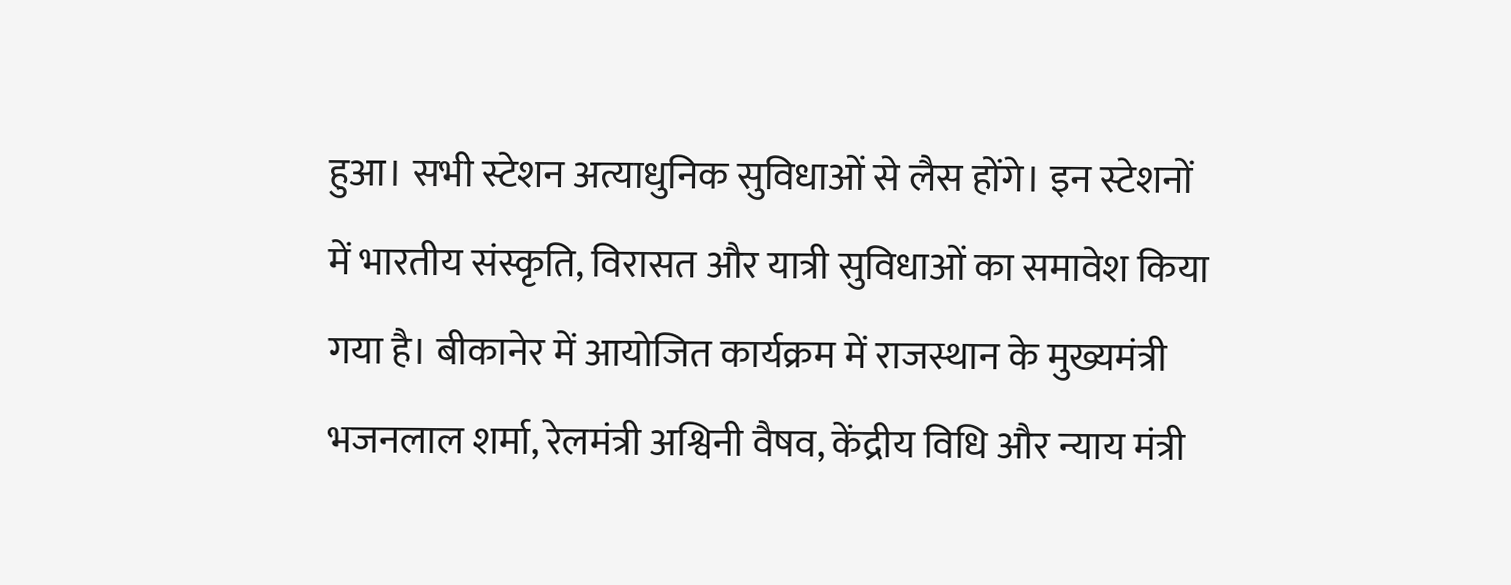हुआ। सभी स्टेशन अत्याधुनिक सुविधाओं से लैस होंगे। इन स्टेशनों में भारतीय संस्कृति, विरासत और यात्री सुविधाओं का समावेश किया गया है। बीकानेर में आयोजित कार्यक्रम में राजस्थान के मुख्यमंत्री भजनलाल शर्मा, रेलमंत्री अश्विनी वैषव, केंद्रीय विधि और न्याय मंत्री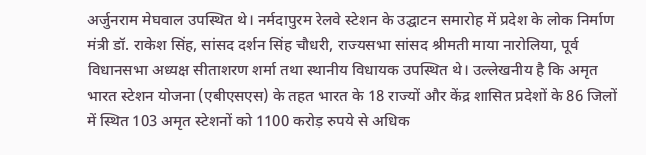अर्जुनराम मेघवाल उपस्थित थे। नर्मदापुरम रेलवे स्टेशन के उद्घाटन समारोह में प्रदेश के लोक निर्माण मंत्री डॉ. राकेश सिंह, सांसद दर्शन सिंह चौधरी, राज्यसभा सांसद श्रीमती माया नारोलिया, पूर्व विधानसभा अध्यक्ष सीताशरण शर्मा तथा स्थानीय विधायक उपस्थित थे। उल्लेखनीय है कि अमृत भारत स्टेशन योजना (एबीएसएस) के तहत भारत के 18 राज्यों और केंद्र शासित प्रदेशों के 86 जिलों में स्थित 103 अमृत स्टेशनों को 1100 करोड़ रुपये से अधिक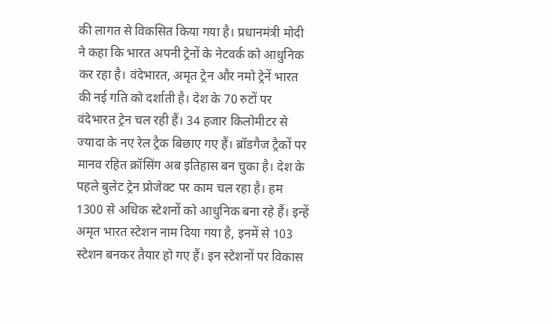की लागत से विकसित किया गया है। प्रधानमंत्री मोदी ने कहा कि भारत अपनी ट्रेनों के नेटवर्क को आधुनिक कर रहा है। वंदेभारत, अमृत ट्रेन और नमो ट्रेनें भारत की नई गति को दर्शाती है। देश के 70 रुटों पर वंदेभारत ट्रेन चल रही हैं। 34 हजार किलोमीटर से ज्यादा के नए रेल ट्रैक बिछाए गए हैं। ब्रॉडगैज ट्रैकों पर मानव रहित क्रॉसिंग अब इतिहास बन चुका है। देश के पहले बुलेट ट्रेन प्रोजेक्ट पर काम चल रहा है। हम 1300 से अधिक स्टेशनों को आधुनिक बना रहे हैं। इन्हें अमृत भारत स्टेशन नाम दिया गया है, इनमें से 103 स्टेशन बनकर तैयार हो गए हैं। इन स्टेशनों पर विकास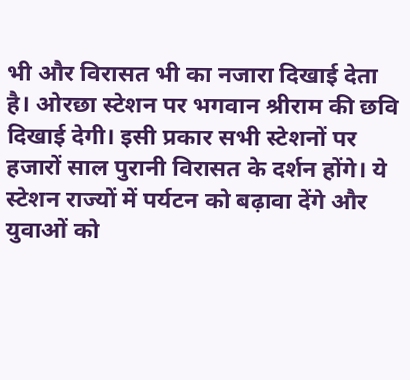भी और विरासत भी का नजारा दिखाई देता है। ओरछा स्टेशन पर भगवान श्रीराम की छवि दिखाई देगी। इसी प्रकार सभी स्टेशनों पर हजारों साल पुरानी विरासत के दर्शन होंगे। ये स्टेशन राज्यों में पर्यटन को बढ़ावा देंगे और युवाओं को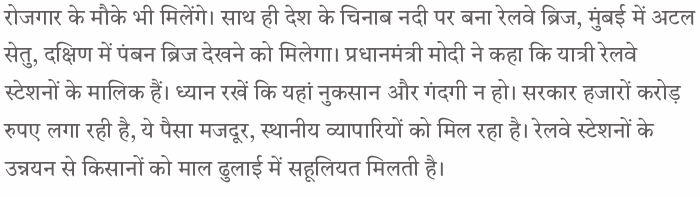रोजगार के मौके भी मिलेंगे। साथ ही देश के चिनाब नदी पर बना रेलवे ब्रिज, मुंबई में अटल सेतु, दक्षिण में पंबन ब्रिज देखने को मिलेगा। प्रधानमंत्री मोदी ने कहा कि यात्री रेलवे स्टेशनों के मालिक हैं। ध्यान रखें कि यहां नुकसान और गंदगी न हो। सरकार हजारों करोड़ रुपए लगा रही है, ये पैसा मजदूर, स्थानीय व्यापारियों को मिल रहा है। रेलवे स्टेशनों के उन्नयन से किसानों को माल ढुलाई में सहूलियत मिलती है।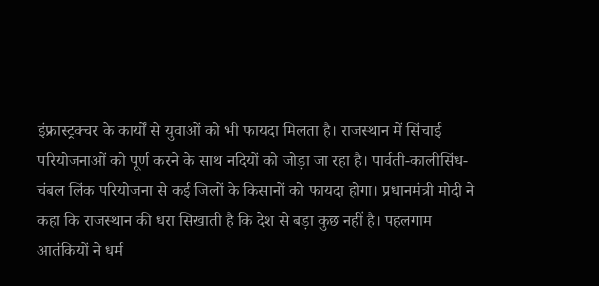इंफ्रास्ट्रक्चर के कार्यों से युवाओं को भी फायदा मिलता है। राजस्थान में सिंचाई परियोजनाओं को पूर्ण करने के साथ नदियों को जोड़ा जा रहा है। पार्वती-कालीसिंध-चंबल लिंक परियोजना से कई जिलों के किसानों को फायदा होगा। प्रधानमंत्री मोदी ने कहा कि राजस्थान की धरा सिखाती है कि देश से बड़ा कुछ नहीं है। पहलगाम आतंकियों ने धर्म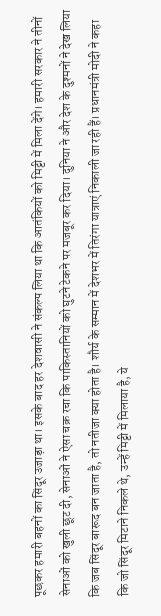पूछकर हमारी बहनों का सिंदूर उजाड़ा था। इसके बाद हर देशवासी ने संकल्प लिया था कि आतंकियों को मिट्टी में मिला देंगे। हमारी सरकार ने तीनों सेनाओं को खुली छूट दी, सेनाओं ने ऐसा चक्र रचा कि पाकिस्तानियों को घुटने टेकने पर मजबूर कर दिया। दुनिया ने और देश के दुश्मनों ने देख लिया कि जब सिंदूर बारूद बन जाता है, तो नतीजा क्या होता है। शौर्य के सम्मान में देशभर में तिरंगा यात्राएं निकाली जा रही हैं। प्रधानमंत्री मोदी ने कहा कि जो सिंदूर मिटाने निकले थे, उन्हें मिट्टी में मिलाया है, ये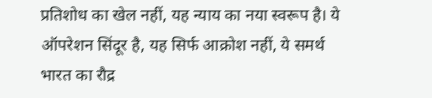प्रतिशोध का खेल नहीं, यह न्याय का नया स्वरूप है। ये ऑपरेशन सिंदूर है, यह सिर्फ आक्रोश नहीं, ये समर्थ भारत का रौद्र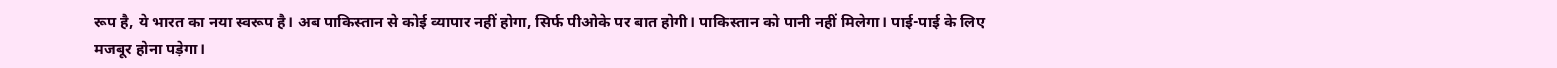रूप है, ये भारत का नया स्वरूप है। अब पाकिस्तान से कोई व्यापार नहीं होगा, सिर्फ पीओके पर बात होगी। पाकिस्तान को पानी नहीं मिलेगा। पाई-पाई के लिए मजबूर होना पड़ेगा।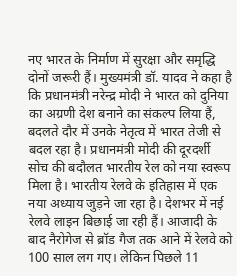नए भारत के निर्माण में सुरक्षा और समृद्धि दोनों जरूरी हैं। मुख्यमंत्री डॉ. यादव ने कहा है कि प्रधानमंत्री नरेन्द्र मोदी ने भारत को दुनिया का अग्रणी देश बनाने का संकल्प लिया हैं, बदलते दौर में उनके नेतृत्व में भारत तेजी से बदल रहा है। प्रधानमंत्री मोदी की दूरदर्शी सोच की बदौलत भारतीय रेल को नया स्वरूप मिला है। भारतीय रेलवे के इतिहास में एक नया अध्याय जुड़ने जा रहा है। देशभर में नई रेलवे लाइन बिछाई जा रही हैं। आजादी के बाद नैरोगेज से ब्रॉड गैज तक आने में रेलवे को 100 साल लग गए। लेकिन पिछले 11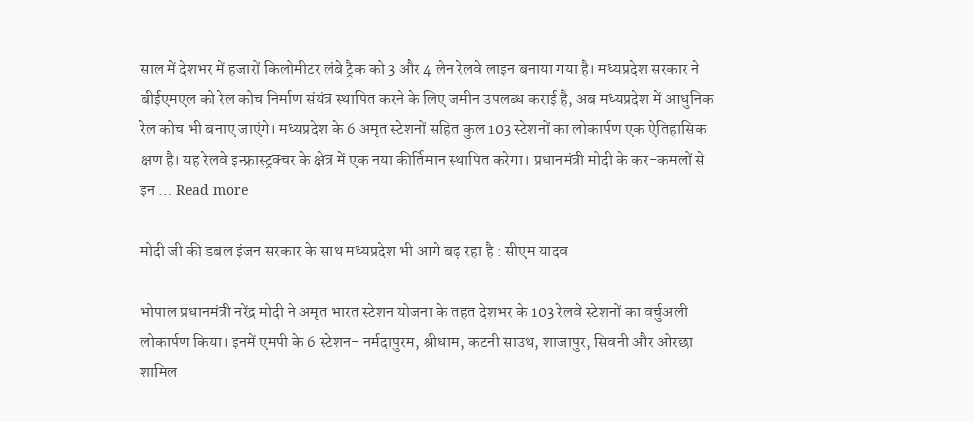साल में देशभर में हजारों किलोमीटर लंबे ट्रैक को 3 और 4 लेन रेलवे लाइन बनाया गया है। मध्यप्रदेश सरकार ने बीईएमएल को रेल कोच निर्माण संयंत्र स्थापित करने के लिए जमीन उपलब्ध कराई है, अब मध्यप्रदेश में आधुनिक रेल कोच भी बनाए जाएंगे। मध्यप्रदेश के 6 अमृत स्टेशनों सहित कुल 103 स्टेशनों का लोकार्पण एक ऐतिहासिक क्षण है। यह रेलवे इन्फ्रास्ट्रक्चर के क्षेत्र में एक नया कीर्तिमान स्थापित करेगा। प्रधानमंत्री मोदी के कर-कमलों से इन … Read more

मोदी जी की डबल इंजन सरकार के साथ मध्यप्रदेश भी आगे बढ़ रहा है : सीएम यादव

भोपाल प्रधानमंत्री नरेंद्र मोदी ने अमृत भारत स्टेशन योजना के तहत देशभर के 103 रेलवे स्टेशनों का वर्चुअली लोकार्पण किया। इनमें एमपी के 6 स्टेशन- नर्मदापुरम, श्रीधाम, कटनी साउथ, शाजापुर, सिवनी और ओरछा शामिल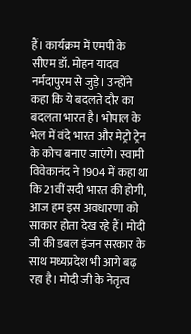हैं। कार्यक्रम में एमपी के सीएम डॉ. मोहन यादव नर्मदापुरम से जुड़े। उन्होंने कहा कि ये बदलते दौर का बदलता भारत है। भोपाल के भेल में वंदे भारत और मेट्रो ट्रेन के कोच बनाए जाएंगे। स्वामी विवेकानंद ने 1904 में कहा था कि 21वीं सदी भारत की होगी, आज हम इस अवधारणा को साकार होता देख रहे हैं। मोदी जी की डबल इंजन सरकार के साथ मध्यप्रदेश भी आगे बढ़ रहा है। मोदी जी के नेतृत्व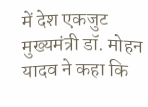में देश एकजुट  मुख्यमंत्री डॉ. मोहन यादव ने कहा कि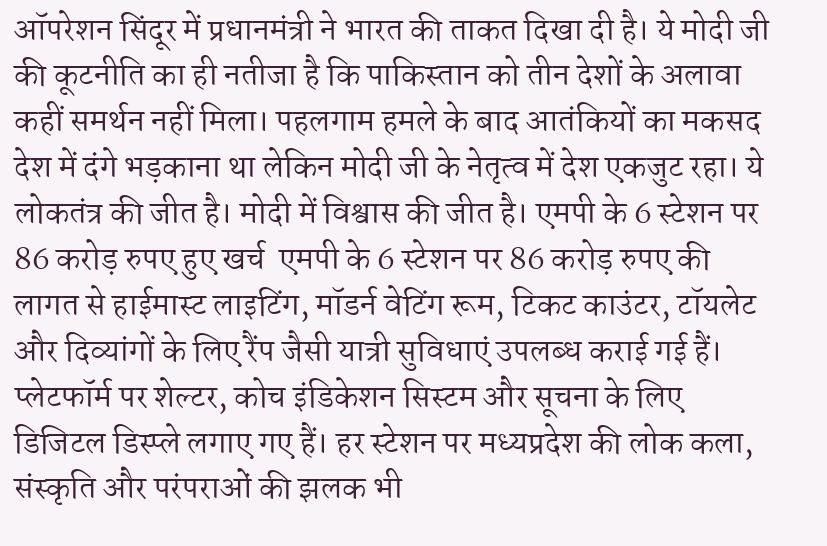ऑपरेशन सिंदूर में प्रधानमंत्री ने भारत की ताकत दिखा दी है। ये मोदी जी की कूटनीति का ही नतीजा है कि पाकिस्तान को तीन देशों के अलावा कहीं समर्थन नहीं मिला। पहलगाम हमले के बाद आतंकियों का मकसद देश में दंगे भड़काना था लेकिन मोदी जी के नेतृत्व में देश एकजुट रहा। ये लोकतंत्र की जीत है। मोदी में विश्वास की जीत है। एमपी के 6 स्टेशन पर 86 करोड़ रुपए हुए खर्च  एमपी के 6 स्टेशन पर 86 करोड़ रुपए की लागत से हाईमास्ट लाइटिंग, मॉडर्न वेटिंग रूम, टिकट काउंटर, टॉयलेट और दिव्यांगों के लिए रैंप जैसी यात्री सुविधाएं उपलब्ध कराई गई हैं। प्लेटफॉर्म पर शेल्टर, कोच इंडिकेशन सिस्टम और सूचना के लिए डिजिटल डिस्प्ले लगाए गए हैं। हर स्टेशन पर मध्यप्रदेश की लोक कला, संस्कृति और परंपराओं की झलक भी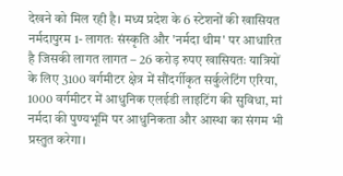देखने को मिल रही है। मध्य प्रदेश के 6 स्टेशनों की खासियत नर्मदापुरम 1- लागतः संस्कृति और 'नर्मदा थीम' पर आधारित है जिसकी लागत लागत – 26 करोड़ रुपए खासियतः यात्रियों के लिए 3100 वर्गमीटर क्षेत्र में सौंदर्गीकृत सर्कुलेटिंग एरिया, 1000 वर्गमीटर में आधुनिक एलईडी लाइटिंग की सुविधा, मां नर्मदा की पुण्यभूमि पर आधुनिकता और आस्था का संगम भी प्रस्तुत करेगा।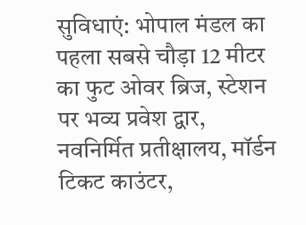सुविधाएं: भोपाल मंडल का पहला सबसे चौड़ा 12 मीटर का फुट ओवर ब्रिज, स्टेशन पर भव्य प्रवेश द्वार, नवनिर्मित प्रतीक्षालय, मॉर्डन टिकट काउंटर,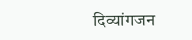दिव्यांगजन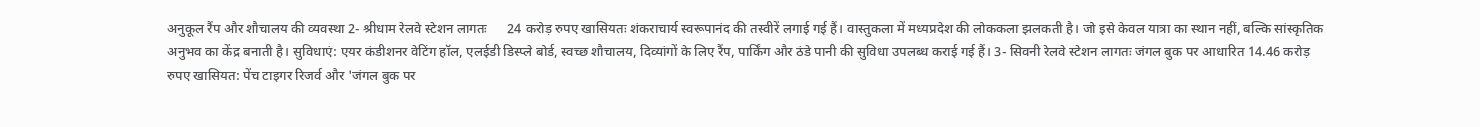अनुकूल रैंप और शौचालय की व्यवस्था 2- श्रीधाम रेलवे स्टेशन लागतः      24 करोड़ रुपए खासियतः शंकराचार्य स्वरूपानंद की तस्वीरें लगाई गई हैं। वास्तुकला में मध्यप्रदेश की लोककला झलकती है। जो इसे केवल यात्रा का स्थान नहीं, बल्कि सांस्कृतिक अनुभव का केंद्र बनाती है। सुविधाएं: एयर कंडीशनर वेटिंग हॉल, एलईडी डिस्प्ले बोर्ड, स्वच्छ शौचालय, दिव्यांगों के लिए रैंप, पार्किंग और ठंडे पानी की सुविधा उपलब्ध कराई गई हैं। 3- सिवनी रेलवे स्टेशन लागतः जंगल बुक पर आधारित 14.46 करोड़ रुपए खासियत: पेंच टाइगर रिजर्व और 'जंगल बुक पर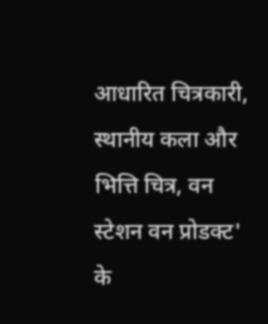आधारित चित्रकारी, स्थानीय कला और भित्ति चित्र, वन स्टेशन वन प्रोडक्ट' के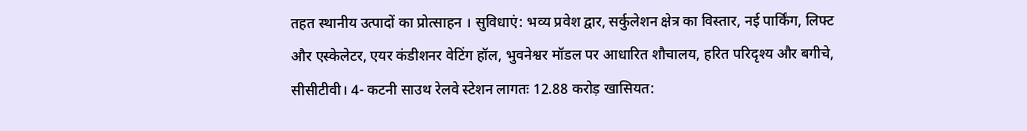तहत स्थानीय उत्पादों का प्रोत्साहन । सुविधाएं: भव्य प्रवेश द्वार, सर्कुलेशन क्षेत्र का विस्तार, नई पार्किंग, लिफ्ट और एस्केलेटर, एयर कंडीशनर वेटिंग हॉल, भुवनेश्वर मॉडल पर आधारित शौचालय, हरित परिदृश्य और बगीचे, सीसीटीवी। 4- कटनी साउथ रेलवे स्टेशन लागतः 12.88 करोड़ खासियत: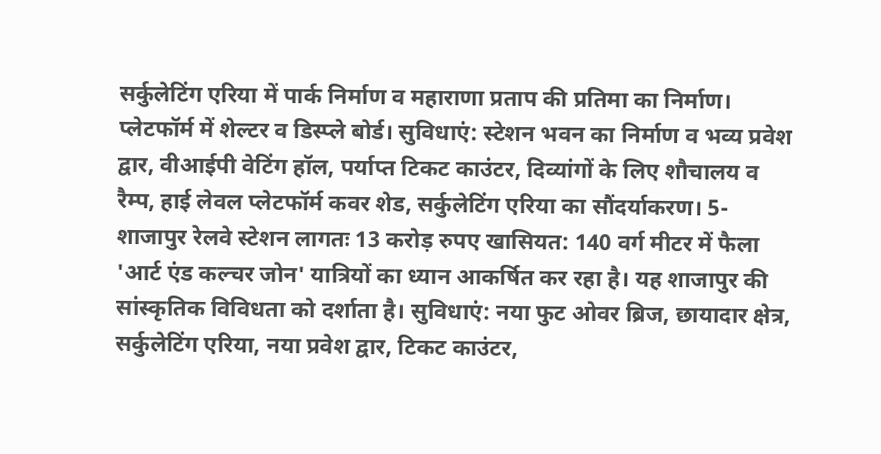सर्कुलेटिंग एरिया में पार्क निर्माण व महाराणा प्रताप की प्रतिमा का निर्माण। प्लेटफॉर्म में शेल्टर व डिस्प्ले बोर्ड। सुविधाएं: स्टेशन भवन का निर्माण व भव्य प्रवेश द्वार, वीआईपी वेटिंग हॉल, पर्याप्त टिकट काउंटर, दिव्यांगों के लिए शौचालय व रैम्प, हाई लेवल प्लेटफॉर्म कवर शेड, सर्कुलेटिंग एरिया का सौंदर्याकरण। 5- शाजापुर रेलवे स्टेशन लागतः 13 करोड़ रुपए खासियत: 140 वर्ग मीटर में फैला 'आर्ट एंड कल्चर जोन' यात्रियों का ध्यान आकर्षित कर रहा है। यह शाजापुर की सांस्कृतिक विविधता को दर्शाता है। सुविधाएं: नया फुट ओवर ब्रिज, छायादार क्षेत्र, सर्कुलेटिंग एरिया, नया प्रवेश द्वार, टिकट काउंटर,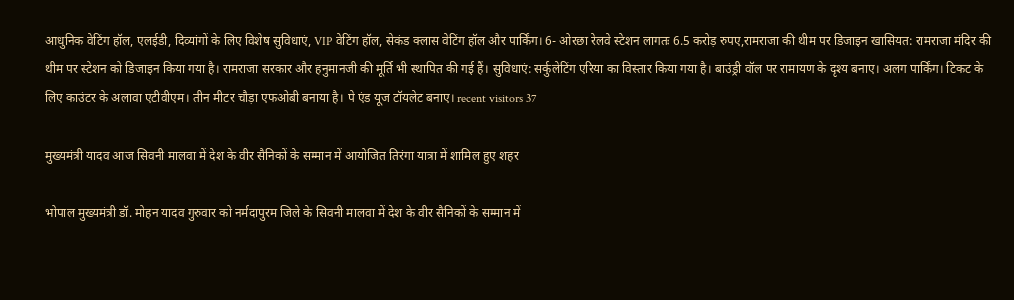आधुनिक वेटिंग हॉल, एलईडी, दिव्यांगों के लिए विशेष सुविधाएं, VIP वेटिंग हॉल, सेकंड क्लास वेटिंग हॉल और पार्किंग। 6- ओरछा रेलवे स्टेशन लागतः 6.5 करोड़ रुपए,रामराजा की थीम पर डिजाइन खासियत: रामराजा मंदिर की थीम पर स्टेशन को डिजाइन किया गया है। रामराजा सरकार और हनुमानजी की मूर्ति भी स्थापित की गई हैं। सुविधाएं: सर्कुलेटिंग एरिया का विस्तार किया गया है। बाउंड्री वॉल पर रामायण के दृश्य बनाए। अलग पार्किंग। टिकट के लिए काउंटर के अलावा एटीवीएम। तीन मीटर चौड़ा एफओबी बनाया है। पे एंड यूज टॉयलेट बनाए। recent visitors 37

मुख्यमंत्री यादव आज सिवनी मालवा में देश के वीर सैनिकों के सम्मान में आयोजित तिरंगा यात्रा में शामिल हुए शहर

भोपाल मुख्यमंत्री डॉ. मोहन यादव गुरुवार को नर्मदापुरम जिले के सिवनी मालवा में देश के वीर सैनिकों के सम्मान में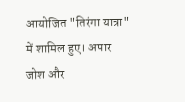आयोजित "तिरंगा यात्रा" में शामिल हुए। अपार जोश और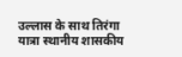उल्लास के साथ तिरंगा यात्रा स्थानीय शासकीय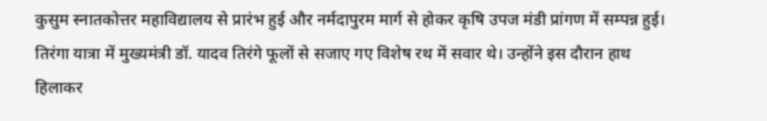कुसुम स्नातकोत्तर महाविद्यालय से प्रारंभ हुई और नर्मदापुरम मार्ग से होकर कृषि उपज मंडी प्रांगण में सम्पन्न हुई। तिरंगा यात्रा में मुख्यमंत्री डॉ. यादव तिरंगे फूलों से सजाए गए विशेष रथ में सवार थे। उन्होंने इस दौरान हाथ हिलाकर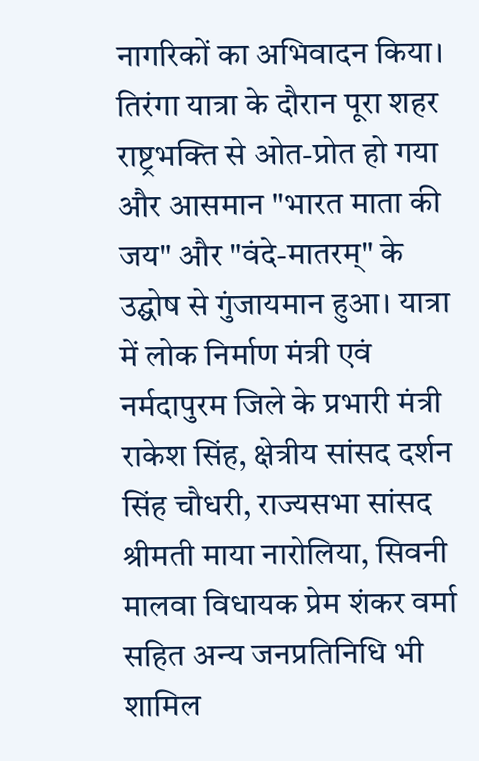नागरिकों का अभिवादन किया। तिरंगा यात्रा के दौरान पूरा शहर राष्ट्रभक्ति से ओत-प्रोत हो गया और आसमान "भारत माता की जय" और "वंदे-मातरम्" के उद्घोष से गुंजायमान हुआ। यात्रा में लोक निर्माण मंत्री एवं नर्मदापुरम जिले के प्रभारी मंत्री राकेश सिंह, क्षेत्रीय सांसद दर्शन सिंह चौधरी, राज्यसभा सांसद श्रीमती माया नारोलिया, सिवनी मालवा विधायक प्रेम शंकर वर्मा सहित अन्य जनप्रतिनिधि भी शामिल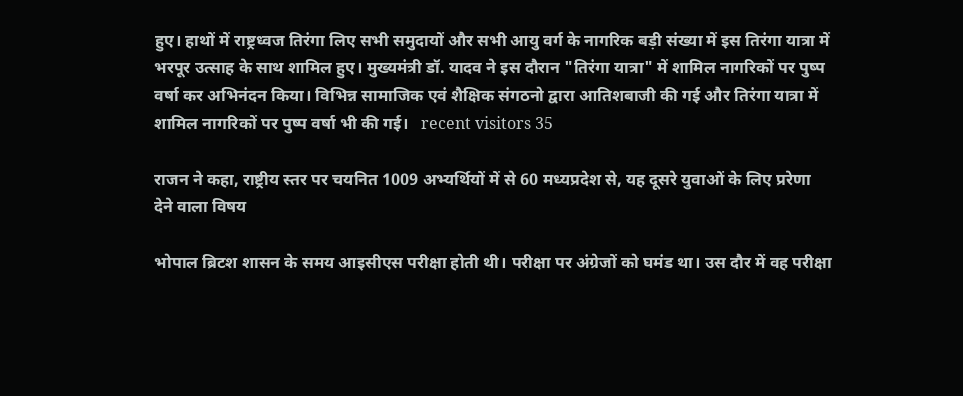हुए। हाथों में राष्ट्रध्वज तिरंगा लिए सभी समुदायों और सभी आयु वर्ग के नागरिक बड़ी संख्या में इस तिरंगा यात्रा में भरपूर उत्साह के साथ शामिल हुए। मुख्यमंत्री डॉ. यादव ने इस दौरान "तिरंगा यात्रा" में शामिल नागरिकों पर पुष्प वर्षा कर अभिनंदन किया। विभिन्न सामाजिक एवं शैक्षिक संगठनो द्वारा आतिशबाजी की गई और तिरंगा यात्रा में शामिल नागरिकों पर पुष्प वर्षा भी की गई।   recent visitors 35

राजन ने कहा, राष्ट्रीय स्तर पर चयनित 1009 अभ्यर्थियों में से 60 मध्यप्रदेश से, यह दूसरे युवाओं के लिए प्ररेणा देने वाला विषय

भोपाल ब्रिटश शासन के समय आइसीएस परीक्षा होती थी। परीक्षा पर अंग्रेजों को घमंड था। उस दौर में वह परीक्षा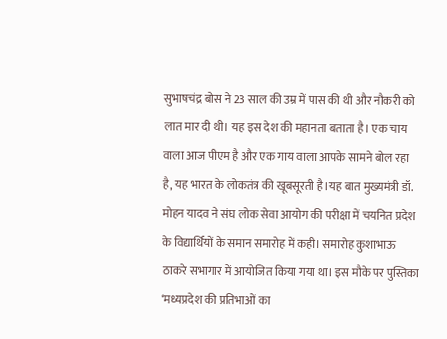सुभाषचंद्र बोस ने 23 साल की उम्र में पास की थी और नौकरी को लात मार दी थी। यह इस देश की महानता बताता है। एक चाय वाला आज पीएम है और एक गाय वाला आपके सामने बोल रहा है, यह भारत के लोकतंत्र की खूबसूरती है।यह बात मुख्यमंत्री डॉ. मोहन यादव ने संघ लोक सेवा आयोग की परीक्षा में चयनित प्रदेश के विद्यार्थियों के समान समारोह में कही। समारोह कुशाभाऊ ठाकरे सभागार में आयोजित किया गया था। इस मौके पर पुस्तिका ‘मध्यप्रदेश की प्रतिभाओं का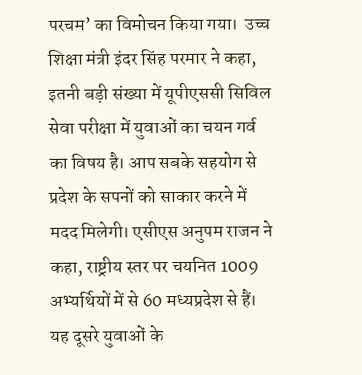परचम’ का विमोचन किया गया।  उच्च शिक्षा मंत्री इंदर सिंह परमार ने कहा, इतनी बड़ी संख्या में यूपीएससी सिविल सेवा परीक्षा में युवाओं का चयन गर्व का विषय है। आप सबके सहयोग से प्रदेश के सपनों को साकार करने में मदद मिलेगी। एसीएस अनुपम राजन ने कहा, राष्ट्रीय स्तर पर चयनित 1009 अभ्यर्थियों में से 60 मध्यप्रदेश से हैं। यह दूसरे युवाओं के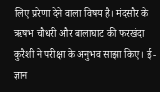लिए प्ररेणा देने वाला विषय है। मंदसौर के ऋषभ चौधरी और बालाघाट की फरखंदा कुरैशी ने परीक्षा के अनुभव साझा किए। ई-ज्ञान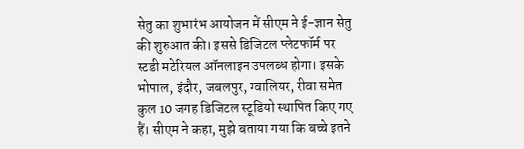सेतु का शुभारंभ आयोजन में सीएम ने ई-ज्ञान सेतु की शुरुआत की। इससे डिजिटल प्लेटफॉर्म पर स्टडी मटेरियल ऑनलाइन उपलब्ध होगा। इसके भोपाल, इंदौर, जबलपुर, ग्वालियर, रीवा समेत कुल 10 जगह डिजिटल स्टूडियो स्थापित किए गए हैं। सीएम ने कहा, मुझे बताया गया कि बच्चे इतने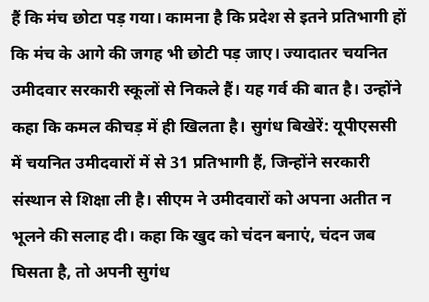हैं कि मंच छोटा पड़ गया। कामना है कि प्रदेश से इतने प्रतिभागी हों कि मंच के आगे की जगह भी छोटी पड़ जाए। ज्यादातर चयनित उमीदवार सरकारी स्कूलों से निकले हैं। यह गर्व की बात है। उन्होंने कहा कि कमल कीचड़ में ही खिलता है। सुगंध बिखेरें: यूपीएससी में चयनित उमीदवारों में से 31 प्रतिभागी हैं, जिन्होंने सरकारी संस्थान से शिक्षा ली है। सीएम ने उमीदवारों को अपना अतीत न भूलने की सलाह दी। कहा कि खुद को चंदन बनाएं, चंदन जब घिसता है, तो अपनी सुगंध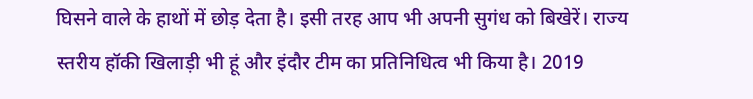घिसने वाले के हाथों में छोड़ देता है। इसी तरह आप भी अपनी सुगंध को बिखेरें। राज्य स्तरीय हॉकी खिलाड़ी भी हूं और इंदौर टीम का प्रतिनिधित्व भी किया है। 2019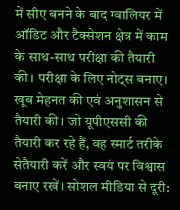में सीए बनने के बाद ग्वालियर में ऑडिट और टैक्सेशन क्षेत्र में काम के साथ-साथ परीक्षा की तैयारी की। परीक्षा के लिए नोट्स बनाए। खूब मेहनत की एवं अनुशासन से तैयारी की। जो यूपीएससी की तैयारी कर रहे हैं, वह स्मार्ट तरीके सेतैयारी करें और स्वयं पर विश्वास बनाए रखें। सोशल मीडिया से दूरी: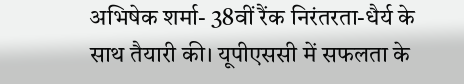अभिषेक शर्मा- 38वीं रैंक निरंतरता-धैर्य के साथ तैयारी की। यूपीएससी में सफलता के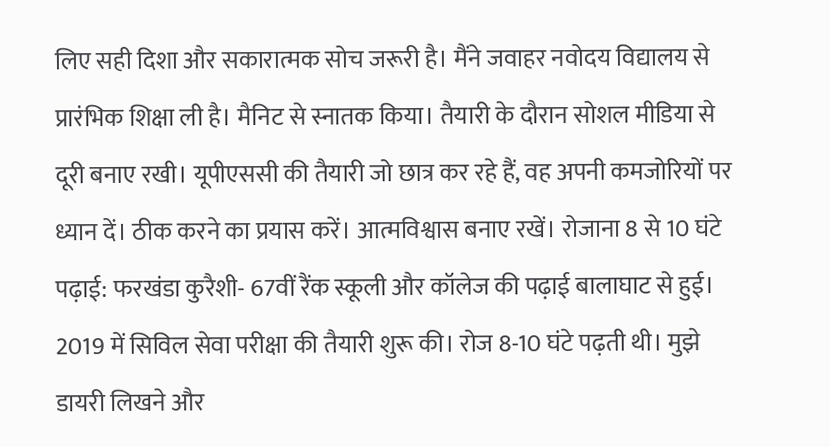लिए सही दिशा और सकारात्मक सोच जरूरी है। मैंने जवाहर नवोदय विद्यालय से प्रारंभिक शिक्षा ली है। मैनिट से स्नातक किया। तैयारी के दौरान सोशल मीडिया से दूरी बनाए रखी। यूपीएससी की तैयारी जो छात्र कर रहे हैं, वह अपनी कमजोरियों पर ध्यान दें। ठीक करने का प्रयास करें। आत्मविश्वास बनाए रखें। रोजाना 8 से 10 घंटे पढ़ाई: फरखंडा कुरैशी- 67वीं रैंक स्कूली और कॉलेज की पढ़ाई बालाघाट से हुई। 2019 में सिविल सेवा परीक्षा की तैयारी शुरू की। रोज 8-10 घंटे पढ़ती थी। मुझे डायरी लिखने और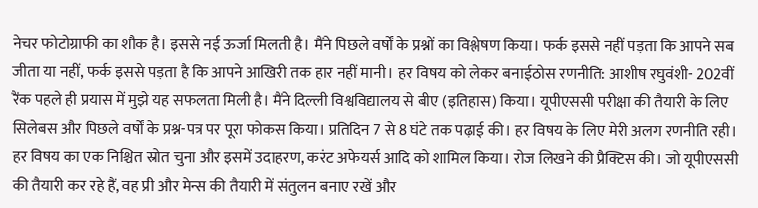नेचर फोटोग्राफी का शौक है। इससे नई ऊर्जा मिलती है। मैंने पिछले वर्षों के प्रश्नों का विश्लेषण किया। फर्क इससे नहीं पड़ता कि आपने सब जीता या नहीं, फर्क इससे पड़ता है कि आपने आखिरी तक हार नहीं मानी। हर विषय को लेकर बनाईठोस रणनीति: आशीष रघुवंशी- 202वीं रैंक पहले ही प्रयास में मुझे यह सफलता मिली है। मैंने दिल्ली विश्वविद्यालय से बीए (इतिहास) किया। यूपीएससी परीक्षा की तैयारी के लिए सिलेबस और पिछले वर्षों के प्रश्न-पत्र पर पूरा फोकस किया। प्रतिदिन 7 से 8 घंटे तक पढ़ाई की। हर विषय के लिए मेरी अलग रणनीति रही। हर विषय का एक निश्चित स्रोत चुना और इसमें उदाहरण, करंट अफेयर्स आदि को शामिल किया। रोज लिखने की प्रैक्टिस की। जो यूपीएससी की तैयारी कर रहे हैं, वह प्री और मेन्स की तैयारी में संतुलन बनाए रखें और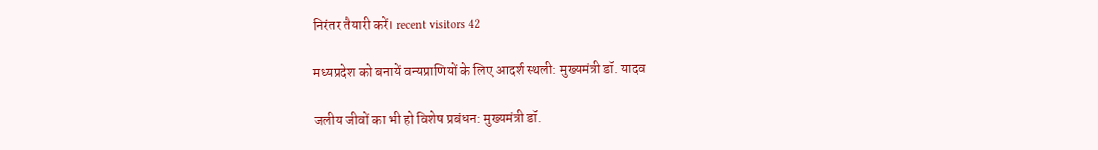निरंतर तैयारी करें। recent visitors 42

मध्यप्रदेश को बनायें वन्यप्राणियों के लिए आदर्श स्थली: मुख्यमंत्री डॉ. यादव

जलीय जीवों का भी हो विशेष प्रबंधन: मुख्यमंत्री डॉ.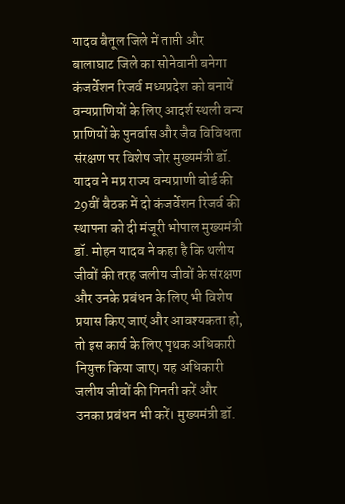यादव बैतूल जिले में ताप्ती और बालाघाट जिले का सोनेवानी बनेगा कंजर्वेशन रिजर्व मध्यप्रदेश को बनायें वन्यप्राणियों के लिए आदर्श स्थली वन्य प्राणियों के पुनर्वास और जैव विविधता संरक्षण पर विशेष जोर मुख्यमंत्री डॉ. यादव ने मप्र राज्य वन्यप्राणी बोर्ड की 29वीं बैठक में दो कंजर्वेशन रिजर्व की स्थापना को दी मंजूरी भोपाल मुख्यमंत्री डॉ. मोहन यादव ने कहा है कि थलीय जीवों की तरह जलीय जीवों के संरक्षण और उनके प्रबंधन के लिए भी विशेष प्रयास किए जाएं और आवश्यकता हो, तो इस कार्य के लिए पृथक अधिकारी नियुक्त किया जाए। यह अधिकारी जलीय जीवों की गिनती करें और उनका प्रबंधन भी करें। मुख्यमंत्री डॉ.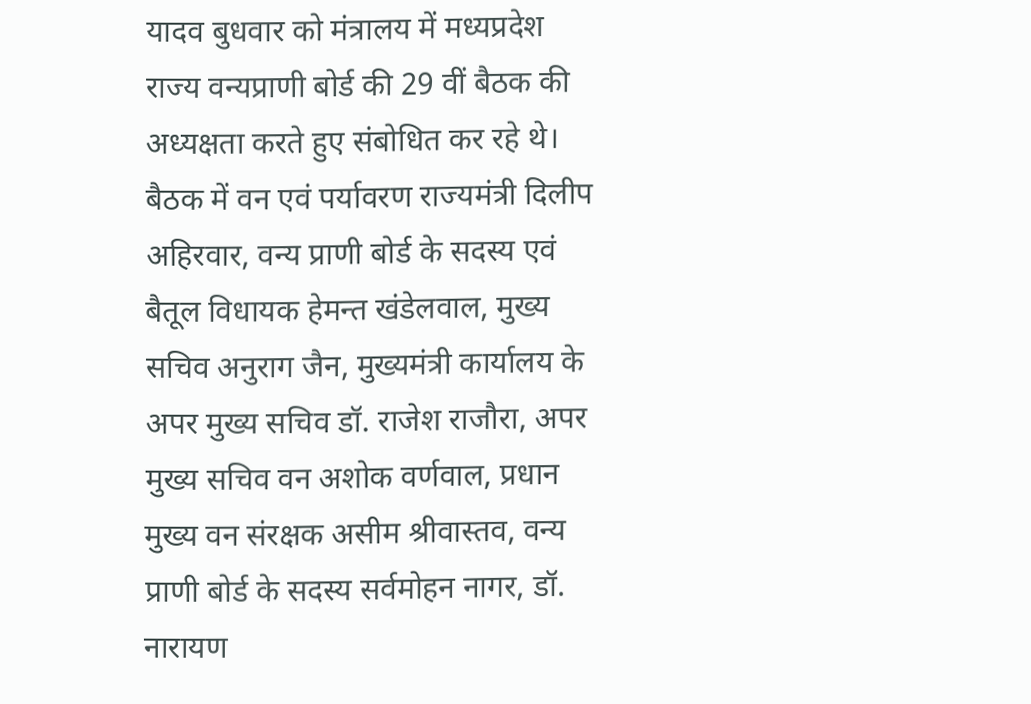यादव बुधवार को मंत्रालय में मध्यप्रदेश राज्य वन्यप्राणी बोर्ड की 29 वीं बैठक की अध्यक्षता करते हुए संबोधित कर रहे थे। बैठक में वन एवं पर्यावरण राज्यमंत्री दिलीप अहिरवार, वन्य प्राणी बोर्ड के सदस्य एवं बैतूल विधायक हेमन्त खंडेलवाल, मुख्य सचिव अनुराग जैन, मुख्यमंत्री कार्यालय के अपर मुख्य सचिव डॉ. राजेश राजौरा, अपर मुख्य सचिव वन अशोक वर्णवाल, प्रधान मुख्य वन संरक्षक असीम श्रीवास्तव, वन्य प्राणी बोर्ड के सदस्य सर्वमोहन नागर, डॉ. नारायण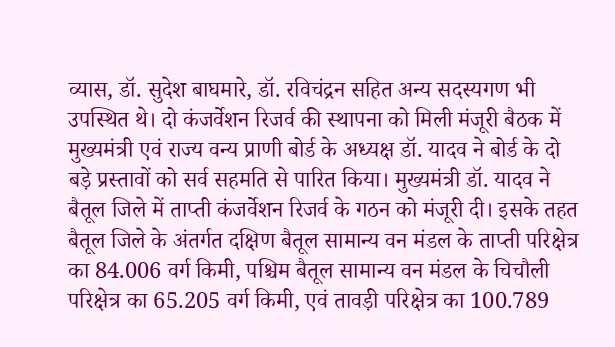व्यास, डॉ. सुदेश बाघमारे, डॉ. रविचंद्रन सहित अन्य सदस्यगण भी उपस्थित थे। दो कंजर्वेशन रिजर्व की स्थापना को मिली मंजूरी बैठक में मुख्यमंत्री एवं राज्य वन्य प्राणी बोर्ड के अध्यक्ष डॉ. यादव ने बोर्ड के दो बड़े प्रस्तावों को सर्व सहमति से पारित किया। मुख्यमंत्री डॉ. यादव ने बैतूल जिले में ताप्ती कंजर्वेशन रिजर्व के गठन को मंजूरी दी। इसके तहत बैतूल जिले के अंतर्गत दक्षिण बैतूल सामान्य वन मंडल के ताप्ती परिक्षेत्र का 84.006 वर्ग किमी, पश्चिम बैतूल सामान्य वन मंडल के चिचौली परिक्षेत्र का 65.205 वर्ग किमी, एवं तावड़ी परिक्षेत्र का 100.789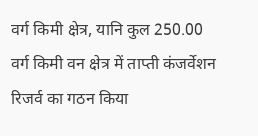वर्ग किमी क्षेत्र, यानि कुल 250.00 वर्ग किमी वन क्षेत्र में ताप्ती कंजर्वेशन रिजर्व का गठन किया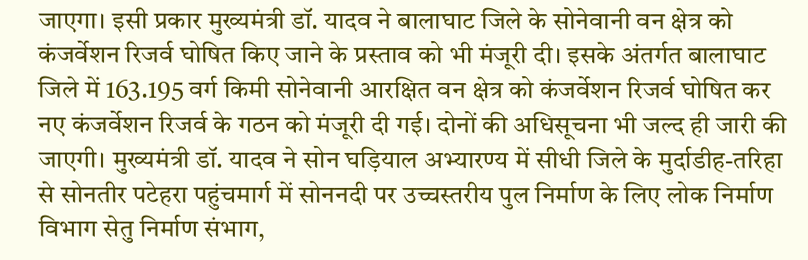जाएगा। इसी प्रकार मुख्यमंत्री डॉ. यादव ने बालाघाट जिले के सोनेवानी वन क्षेत्र को कंजर्वेशन रिजर्व घोषित किए जाने के प्रस्ताव को भी मंजूरी दी। इसके अंतर्गत बालाघाट जिले में 163.195 वर्ग किमी सोनेवानी आरक्षित वन क्षेत्र को कंजर्वेशन रिजर्व घोषित कर नए कंजर्वेशन रिजर्व के गठन को मंजूरी दी गई। दोनों की अधिसूचना भी जल्द ही जारी की जाएगी। मुख्यमंत्री डॉ. यादव ने सोन घड़ियाल अभ्यारण्य में सीधी जिले के मुर्दाडीह-तरिहा से सोनतीर पटेहरा पहुंचमार्ग में सोननदी पर उच्चस्तरीय पुल निर्माण के लिए लोक निर्माण विभाग सेतु निर्माण संभाग,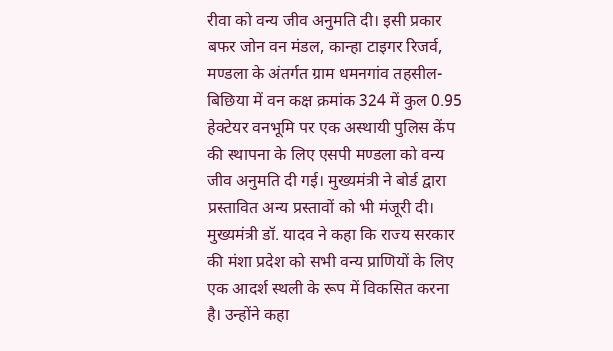रीवा को वन्य जीव अनुमति दी। इसी प्रकार बफर जोन वन मंडल, कान्हा टाइगर रिजर्व, मण्डला के अंतर्गत ग्राम धमनगांव तहसील-बिछिया में वन कक्ष क्रमांक 324 में कुल 0.95 हेक्टेयर वनभूमि पर एक अस्थायी पुलिस केंप की स्थापना के लिए एसपी मण्डला को वन्य जीव अनुमति दी गई। मुख्यमंत्री ने बोर्ड द्वारा प्रस्तावित अन्य प्रस्तावों को भी मंजूरी दी। मुख्यमंत्री डॉ. यादव ने कहा कि राज्य सरकार की मंशा प्रदेश को सभी वन्य प्राणियों के लिए एक आदर्श स्थली के रूप में विकसित करना है। उन्होंने कहा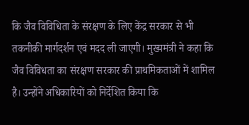कि जैव विविधिता के संरक्षण के लिए केंद्र सरकार से भी तकनीकी मार्गदर्शन एवं मदद ली जाएगी। मुख्यमंत्री ने कहा कि जैव विविधता का संरक्षण सरकार की प्राथमिकताओं में शामिल है। उन्होंने अधिकारियों को निर्देशित किया कि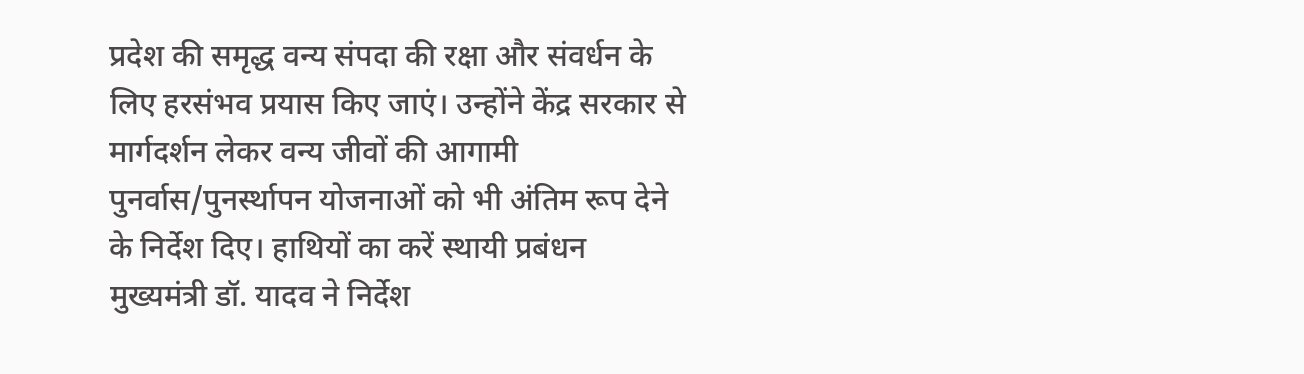प्रदेश की समृद्ध वन्य संपदा की रक्षा और संवर्धन के लिए हरसंभव प्रयास किए जाएं। उन्होंने केंद्र सरकार से मार्गदर्शन लेकर वन्य जीवों की आगामी पुनर्वास/पुनर्स्थापन योजनाओं को भी अंतिम रूप देने के निर्देश दिए। हाथियों का करें स्थायी प्रबंधन मुख्यमंत्री डॉ. यादव ने निर्देश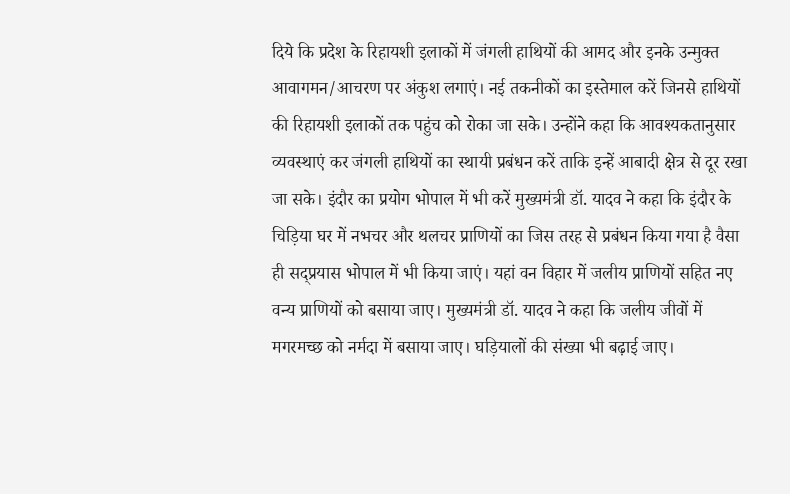दिये कि प्रदेश के रिहायशी इलाकों में जंगली हाथियों की आमद और इनके उन्मुक्त आवागमन/आचरण पर अंकुश लगाएं। नई तकनीकों का इस्तेमाल करें जिनसे हाथियों की रिहायशी इलाकों तक पहुंच को रोका जा सके। उन्होंने कहा कि आवश्यकतानुसार व्यवस्थाएं कर जंगली हाथियों का स्थायी प्रबंधन करें ताकि इन्हें आबादी क्षेत्र से दूर रखा जा सके। इंदौर का प्रयोग भोपाल में भी करें मुख्यमंत्री डॉ. यादव ने कहा कि इंदौर के चिड़िया घर में नभचर और थलचर प्राणियों का जिस तरह से प्रबंधन किया गया है वैसा ही सद्प्रयास भोपाल में भी किया जाएं। यहां वन विहार में जलीय प्राणियों सहित नए वन्य प्राणियों को बसाया जाए। मुख्यमंत्री डॉ. यादव ने कहा कि जलीय जीवों में मगरमच्छ को नर्मदा में बसाया जाए। घड़ियालों की संख्या भी बढ़ाई जाए।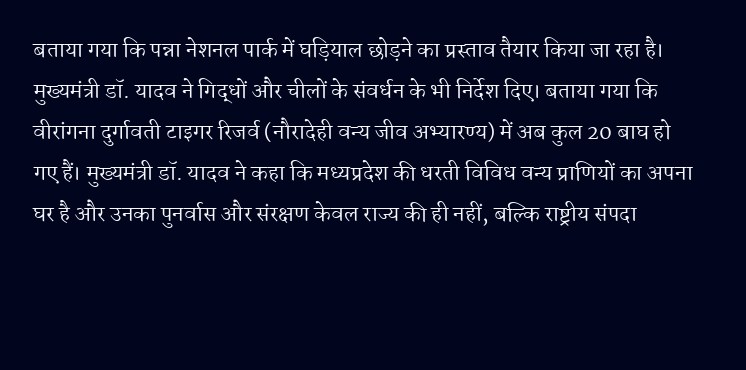बताया गया कि पन्ना नेशनल पार्क में घड़ियाल छोड़ने का प्रस्ताव तैयार किया जा रहा है। मुख्यमंत्री डॉ. यादव ने गिद्धों और चीलों के संवर्धन के भी निर्देश दिए। बताया गया कि वीरांगना दुर्गावती टाइगर रिजर्व (नौरादेही वन्य जीव अभ्यारण्य) में अब कुल 20 बाघ हो गए हैं। मुख्यमंत्री डॉ. यादव ने कहा कि मध्यप्रदेश की धरती विविध वन्य प्राणियों का अपना घर है और उनका पुनर्वास और संरक्षण केवल राज्य की ही नहीं, बल्कि राष्ट्रीय संपदा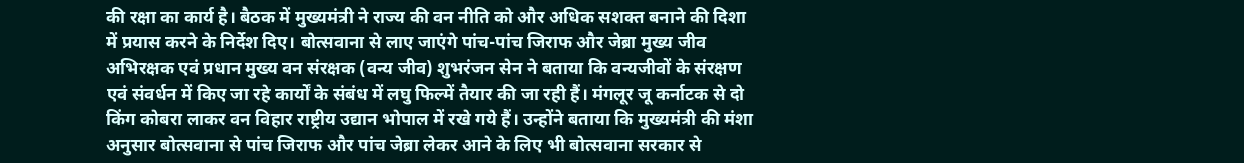की रक्षा का कार्य है। बैठक में मुख्यमंत्री ने राज्य की वन नीति को और अधिक सशक्त बनाने की दिशा में प्रयास करने के निर्देश दिए। बोत्सवाना से लाए जाएंगे पांच-पांच जिराफ और जेब्रा मुख्य जीव अभिरक्षक एवं प्रधान मुख्य वन संरक्षक (वन्य जीव) शुभरंजन सेन ने बताया कि वन्यजीवों के संरक्षण एवं संवर्धन में किए जा रहे कार्यों के संबंध में लघु फिल्में तैयार की जा रही हैं। मंगलूर जू कर्नाटक से दो किंग कोबरा लाकर वन विहार राष्ट्रीय उद्यान भोपाल में रखे गये हैं। उन्होंने बताया कि मुख्यमंत्री की मंशा अनुसार बोत्सवाना से पांच जिराफ और पांच जेब्रा लेकर आने के लिए भी बोत्सवाना सरकार से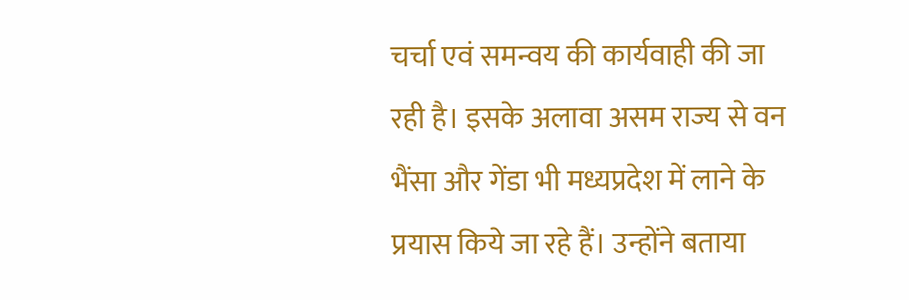चर्चा एवं समन्वय की कार्यवाही की जा रही है। इसके अलावा असम राज्य से वन भैंसा और गेंडा भी मध्यप्रदेश में लाने के प्रयास किये जा रहे हैं। उन्होंने बताया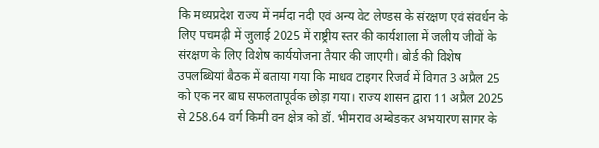कि मध्यप्रदेश राज्य में नर्मदा नदी एवं अन्य वेट लेण्डस के संरक्षण एवं संवर्धन के लिए पचमढ़ी में जुलाई 2025 में राष्ट्रीय स्तर की कार्यशाला में जलीय जीवों के संरक्षण के लिए विशेष कार्ययोजना तैयार की जाएगी। बोर्ड की विशेष उपलब्धियां बैठक में बताया गया कि माधव टाइगर रिजर्व में विगत 3 अप्रैल 25 को एक नर बाघ सफलतापूर्वक छोड़ा गया। राज्य शासन द्वारा 11 अप्रैल 2025 से 258.64 वर्ग किमी वन क्षेत्र को डॉ. भीमराव अम्बेडकर अभयारण सागर के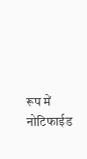रूप में नोटिफाईड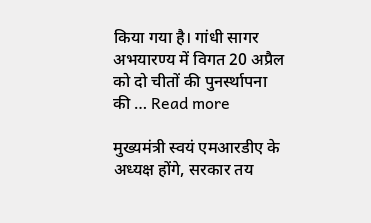किया गया है। गांधी सागर अभयारण्य में विगत 20 अप्रैल को दो चीतों की पुनर्स्थापना की … Read more

मुख्यमंत्री स्वयं एमआरडीए के अध्यक्ष होंगे, सरकार तय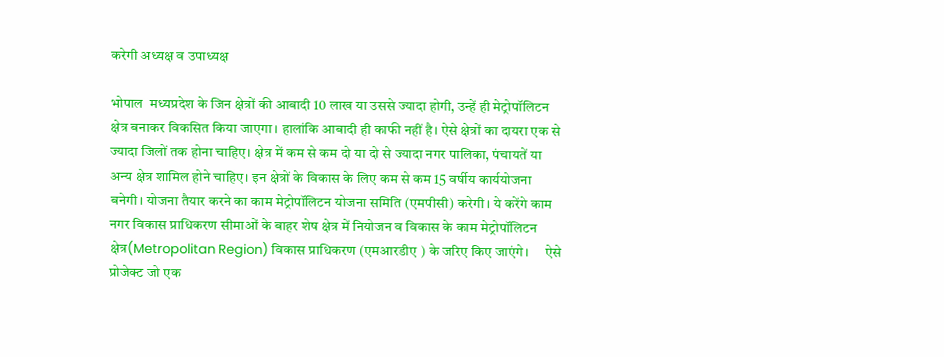करेगी अध्यक्ष व उपाध्यक्ष

भोपाल  मध्यप्रदेश के जिन क्षेत्रों की आबादी 10 लाख या उससे ज्यादा होगी, उन्हें ही मेट्रोपॉलिटन क्षेत्र बनाकर विकसित किया जाएगा। हालांकि आबादी ही काफी नहीं है। ऐसे क्षेत्रों का दायरा एक से ज्यादा जिलों तक होना चाहिए। क्षेत्र में कम से कम दो या दो से ज्यादा नगर पालिका, पंचायतें या अन्य क्षेत्र शामिल होने चाहिए। इन क्षेत्रों के विकास के लिए कम से कम 15 वर्षीय कार्ययोजना बनेगी। योजना तैयार करने का काम मेट्रोपॉलिटन योजना समिति (एमपीसी) करेगी। ये करेंगे काम     नगर विकास प्राधिकरण सीमाओं के बाहर शेष क्षेत्र में नियोजन व विकास के काम मेट्रोपॉलिटन क्षेत्र(Metropolitan Region) विकास प्राधिकरण (एमआरडीए ) के जरिए किए जाएंगे।     ऐसे प्रोजेक्ट जो एक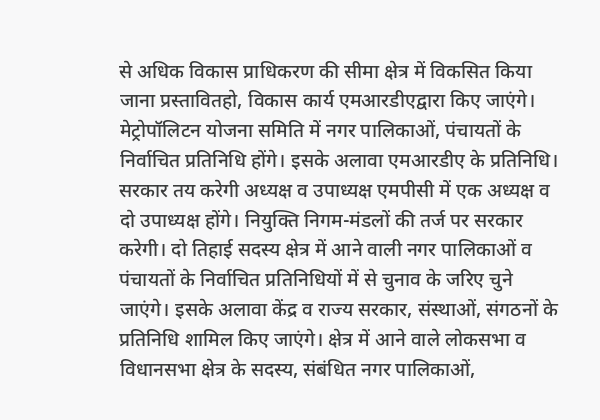से अधिक विकास प्राधिकरण की सीमा क्षेत्र में विकसित किया जाना प्रस्तावितहो, विकास कार्य एमआरडीएद्वारा किए जाएंगे।     मेट्रोपॉलिटन योजना समिति में नगर पालिकाओं, पंचायतों के निर्वाचित प्रतिनिधि होंगे। इसके अलावा एमआरडीए के प्रतिनिधि। सरकार तय करेगी अध्यक्ष व उपाध्यक्ष एमपीसी में एक अध्यक्ष व दो उपाध्यक्ष होंगे। नियुक्ति निगम-मंडलों की तर्ज पर सरकार करेगी। दो तिहाई सदस्य क्षेत्र में आने वाली नगर पालिकाओं व पंचायतों के निर्वाचित प्रतिनिधियों में से चुनाव के जरिए चुने जाएंगे। इसके अलावा केंद्र व राज्य सरकार, संस्थाओं, संगठनों के प्रतिनिधि शामिल किए जाएंगे। क्षेत्र में आने वाले लोकसभा व विधानसभा क्षेत्र के सदस्य, संबंधित नगर पालिकाओं,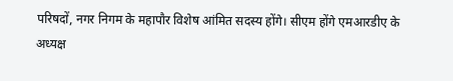परिषदों, नगर निगम के महापौर विशेष आंमित सदस्य होंगे। सीएम होंगे एमआरडीए के अध्यक्ष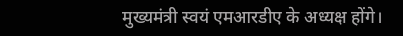मुख्यमंत्री स्वयं एमआरडीए के अध्यक्ष होंगे।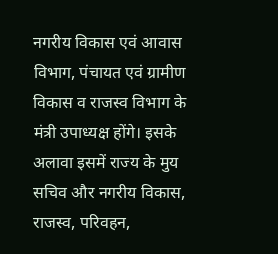नगरीय विकास एवं आवास विभाग, पंचायत एवं ग्रामीण विकास व राजस्व विभाग के मंत्री उपाध्यक्ष होंगे। इसके अलावा इसमें राज्य के मुय सचिव और नगरीय विकास, राजस्व, परिवहन,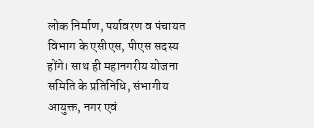लोक निर्माण, पर्यावरण व पंचायत विभाग के एसीएस, पीएस सदस्य होंगे। साथ ही महानगरीय योजना समिति के प्रतिनिधि, संभागीय आयुक्त, नगर एवं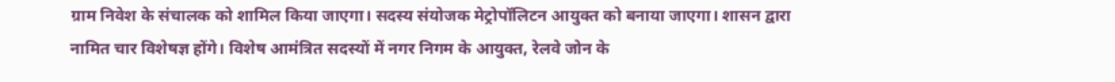ग्राम निवेश के संचालक को शामिल किया जाएगा। सदस्य संयोजक मेट्रोपॉलिटन आयुक्त को बनाया जाएगा। शासन द्वारा नामित चार विशेषज्ञ होंगे। विशेष आमंत्रित सदस्यों में नगर निगम के आयुक्त, रेलवे जोन के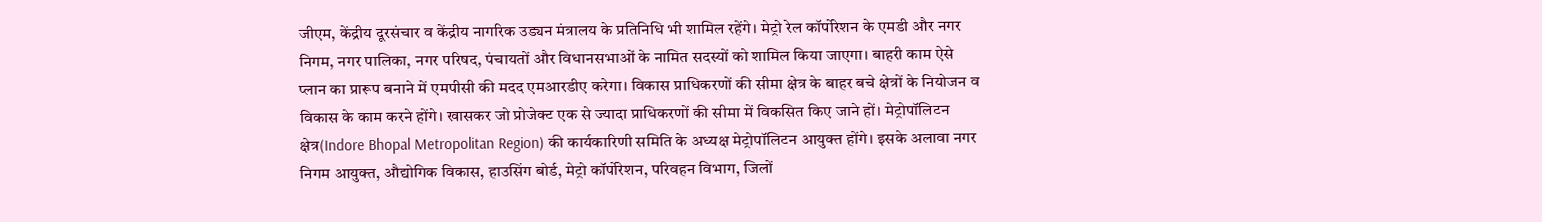जीएम, केंद्रीय दूरसंचार व केंद्रीय नागरिक उड्यन मंत्रालय के प्रतिनिधि भी शामिल रहेंगे। मेट्रो रेल कॉर्पोरेशन के एमडी और नगर निगम, नगर पालिका, नगर परिषद, पंचायतों और विधानसभाओं के नामित सदस्यों को शामिल किया जाएगा। बाहरी काम ऐसे प्लान का प्रारूप बनाने में एमपीसी की मदद एमआरडीए करेगा। विकास प्राधिकरणों की सीमा क्षेत्र के बाहर बचे क्षेत्रों के नियोजन व विकास के काम करने होंगे। खासकर जो प्रोजेक्ट एक से ज्यादा प्राधिकरणों की सीमा में विकसित किए जाने हों। मेट्रोपॉलिटन क्षेत्र(Indore Bhopal Metropolitan Region) की कार्यकारिणी समिति के अध्यक्ष मेट्रोपॉलिटन आयुक्त होंगे। इसके अलावा नगर निगम आयुक्त, औद्योगिक विकास, हाउसिंग बोर्ड, मेट्रो कॉर्पोरेशन, परिवहन विभाग, जिलों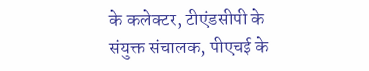के कलेक्टर, टीएंडसीपी के संयुक्त संचालक, पीएचई के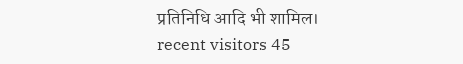प्रतिनिधि आदि भी शामिल। recent visitors 45